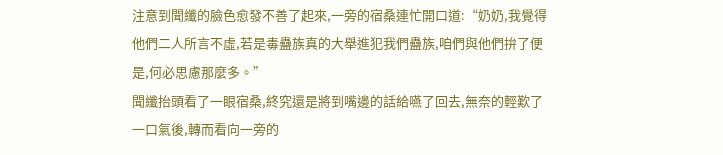注意到聞纖的臉色愈發不善了起來,一旁的宿桑連忙開口道:“奶奶,我覺得他們二人所言不虛,若是毒蠱族真的大舉進犯我們蠱族,咱們與他們拚了便是,何必思慮那麼多。”
聞纖抬頭看了一眼宿桑,終究還是將到嘴邊的話給嚥了回去,無奈的輕歎了一口氣後,轉而看向一旁的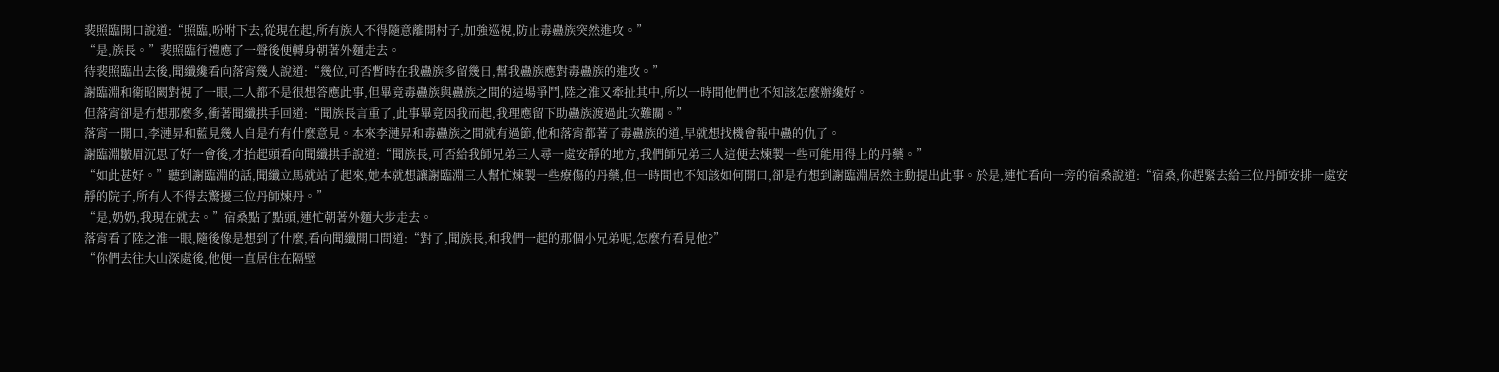裴照臨開口說道:“照臨,吩咐下去,從現在起,所有族人不得隨意離開村子,加強巡視,防止毒蠱族突然進攻。”
“是,族長。”裴照臨行禮應了一聲後便轉身朝著外麵走去。
待裴照臨出去後,聞纖纔看向落宵幾人說道:“幾位,可否暫時在我蠱族多留幾日,幫我蠱族應對毒蠱族的進攻。”
謝臨淵和衛昭闕對視了一眼,二人都不是很想答應此事,但畢竟毒蠱族與蠱族之間的這場爭鬥,陸之淮又牽扯其中,所以一時間他們也不知該怎麼辦纔好。
但落宵卻是冇想那麼多,衝著聞纖拱手回道:“聞族長言重了,此事畢竟因我而起,我理應留下助蠱族渡過此次難關。”
落宵一開口,李漣昇和藍見幾人自是冇有什麼意見。本來李漣昇和毒蠱族之間就有過節,他和落宵都著了毒蠱族的道,早就想找機會報中蠱的仇了。
謝臨淵皺眉沉思了好一會後,才抬起頭看向聞纖拱手說道:“聞族長,可否給我師兄弟三人尋一處安靜的地方,我們師兄弟三人這便去煉製一些可能用得上的丹藥。”
“如此甚好。”聽到謝臨淵的話,聞纖立馬就站了起來,她本就想讓謝臨淵三人幫忙煉製一些療傷的丹藥,但一時間也不知該如何開口,卻是冇想到謝臨淵居然主動提出此事。於是,連忙看向一旁的宿桑說道:“宿桑,你趕緊去給三位丹師安排一處安靜的院子,所有人不得去驚擾三位丹師煉丹。”
“是,奶奶,我現在就去。”宿桑點了點頭,連忙朝著外麵大步走去。
落宵看了陸之淮一眼,隨後像是想到了什麼,看向聞纖開口問道:“對了,聞族長,和我們一起的那個小兄弟呢,怎麼冇看見他?”
“你們去往大山深處後,他便一直居住在隔壁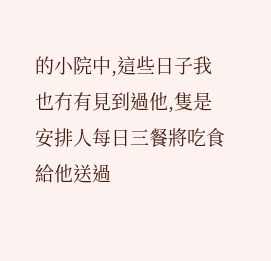的小院中,這些日子我也冇有見到過他,隻是安排人每日三餐將吃食給他送過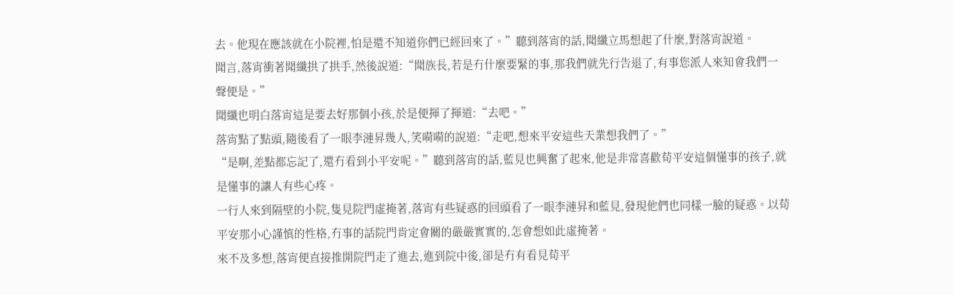去。他現在應該就在小院裡,怕是還不知道你們已經回來了。”聽到落宵的話,聞纖立馬想起了什麼,對落宵說道。
聞言,落宵衝著聞纖拱了拱手,然後說道:“聞族長,若是冇什麼要緊的事,那我們就先行告退了,有事您派人來知會我們一聲便是。”
聞纖也明白落宵這是要去好那個小孩,於是便揮了揮道:“去吧。”
落宵點了點頭,隨後看了一眼李漣昇幾人,笑嗬嗬的說道:“走吧,想來平安這些天業想我們了。”
“是啊,差點都忘記了,還冇看到小平安呢。”聽到落宵的話,藍見也興奮了起來,他是非常喜歡荀平安這個懂事的孩子,就是懂事的讓人有些心疼。
一行人來到隔壁的小院,隻見院門虛掩著,落宵有些疑惑的回頭看了一眼李漣昇和藍見,發現他們也同樣一臉的疑惑。以荀平安那小心謹慎的性格,冇事的話院門肯定會關的嚴嚴實實的,怎會想如此虛掩著。
來不及多想,落宵便直接推開院門走了進去,進到院中後,卻是冇有看見荀平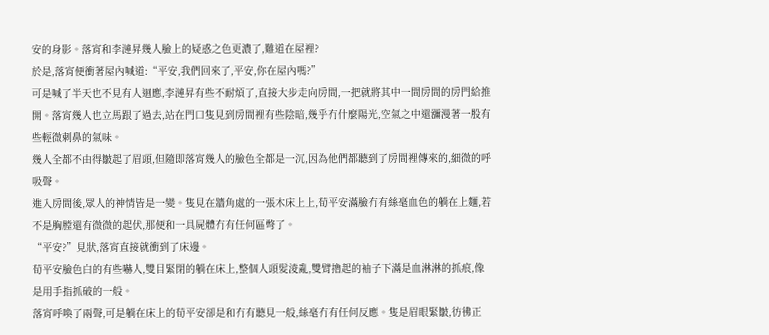安的身影。落宵和李漣昇幾人臉上的疑惑之色更濃了,難道在屋裡?
於是,落宵便衝著屋內喊道:“平安,我們回來了,平安,你在屋內嗎?”
可是喊了半天也不見有人迴應,李漣昇有些不耐煩了,直接大步走向房間,一把就將其中一間房間的房門給推開。落宵幾人也立馬跟了過去,站在門口隻見到房間裡有些陰暗,幾乎冇什麼陽光,空氣之中還瀰漫著一股有些輕微刺鼻的氣味。
幾人全都不由得皺起了眉頭,但隨即落宵幾人的臉色全都是一沉,因為他們都聽到了房間裡傳來的,細微的呼吸聲。
進入房間後,眾人的神情皆是一變。隻見在牆角處的一張木床上上,荀平安滿臉冇有絲毫血色的躺在上麵,若不是胸膛還有微微的起伏,那便和一具屍體冇有任何區彆了。
“平安?”見狀,落宵直接就衝到了床邊。
荀平安臉色白的有些嚇人,雙目緊閉的躺在床上,整個人頭髮淩亂,雙臂擼起的袖子下滿是血淋淋的抓痕,像是用手指抓破的一般。
落宵呼喚了兩聲,可是躺在床上的荀平安卻是和冇有聽見一般,絲毫冇有任何反應。隻是眉眼緊皺,彷彿正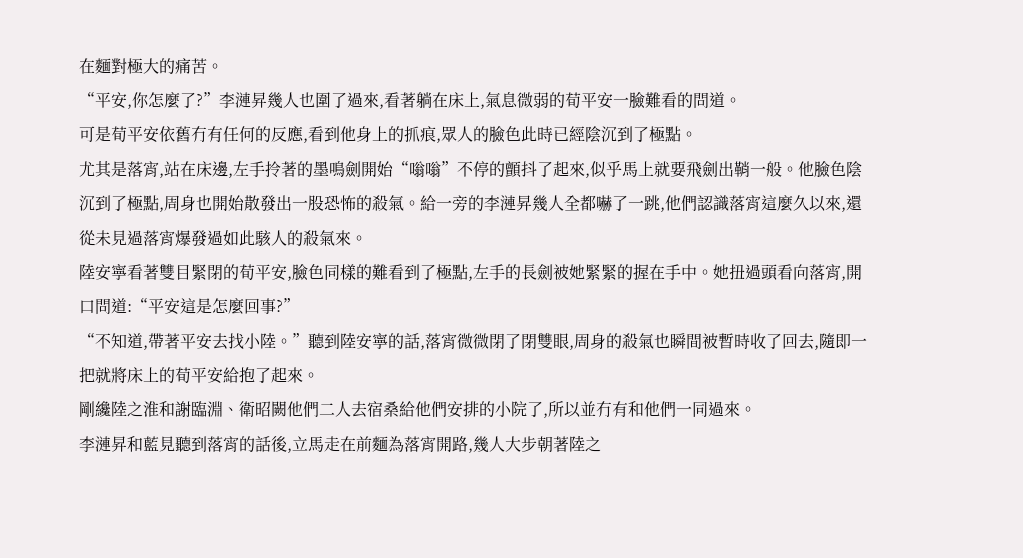在麵對極大的痛苦。
“平安,你怎麼了?”李漣昇幾人也圍了過來,看著躺在床上,氣息微弱的荀平安一臉難看的問道。
可是荀平安依舊冇有任何的反應,看到他身上的抓痕,眾人的臉色此時已經陰沉到了極點。
尤其是落宵,站在床邊,左手拎著的墨鳴劍開始“嗡嗡”不停的顫抖了起來,似乎馬上就要飛劍出鞘一般。他臉色陰沉到了極點,周身也開始散發出一股恐怖的殺氣。給一旁的李漣昇幾人全都嚇了一跳,他們認識落宵這麼久以來,還從未見過落宵爆發過如此駭人的殺氣來。
陸安寧看著雙目緊閉的荀平安,臉色同樣的難看到了極點,左手的長劍被她緊緊的握在手中。她扭過頭看向落宵,開口問道:“平安這是怎麼回事?”
“不知道,帶著平安去找小陸。”聽到陸安寧的話,落宵微微閉了閉雙眼,周身的殺氣也瞬間被暫時收了回去,隨即一把就將床上的荀平安給抱了起來。
剛纔陸之淮和謝臨淵、衛昭闕他們二人去宿桑給他們安排的小院了,所以並冇有和他們一同過來。
李漣昇和藍見聽到落宵的話後,立馬走在前麵為落宵開路,幾人大步朝著陸之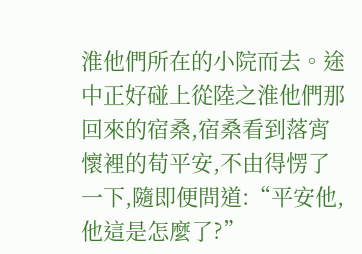淮他們所在的小院而去。途中正好碰上從陸之淮他們那回來的宿桑,宿桑看到落宵懷裡的荀平安,不由得愣了一下,隨即便問道:“平安他,他這是怎麼了?”